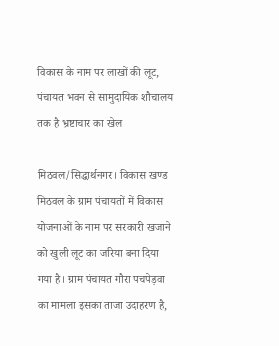विकास के नाम पर लाखों की लूट, पंचायत भवन से सामुदायिक शौचालय तक है भ्रष्टाचार का खेल

मिठवल/सिद्धार्थनगर। विकास खण्ड मिठवल के ग्राम पंचायतों में विकास योजनाओं के नाम पर सरकारी खजाने को खुली लूट का जरिया बना दिया गया है। ग्राम पंचायत गौरा पचपेड़वा का मामला इसका ताजा उदाहरण है,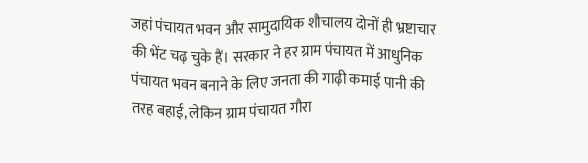जहां पंचायत भवन और सामुदायिक शौचालय दोनों ही भ्रष्टाचार की भेंट चढ़ चुके हैं। सरकार ने हर ग्राम पंचायत में आधुनिक पंचायत भवन बनाने के लिए जनता की गाढ़ी कमाई पानी की तरह बहाई, लेकिन ग्राम पंचायत गौरा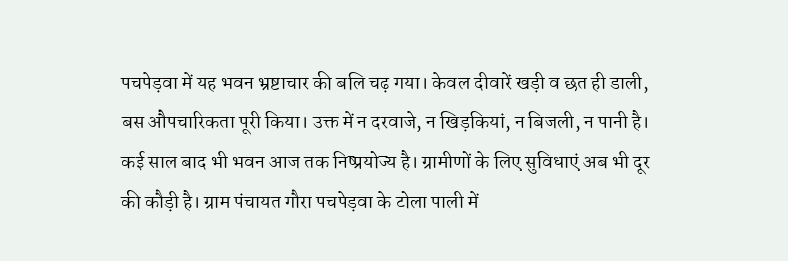पचपेड़वा में यह भवन भ्रष्टाचार की बलि चढ़ गया। केवल दीवारें खड़ी व छत ही डाली, बस औपचारिकता पूरी किया। उक्त में न दरवाजे, न खिड़कियां, न बिजली, न पानी है। कई साल बाद भी भवन आज तक निष्प्रयोज्य है। ग्रामीणों के लिए सुविधाएं अब भी दूर की कौड़ी है। ग्राम पंचायत गौरा पचपेड़वा के टोला पाली में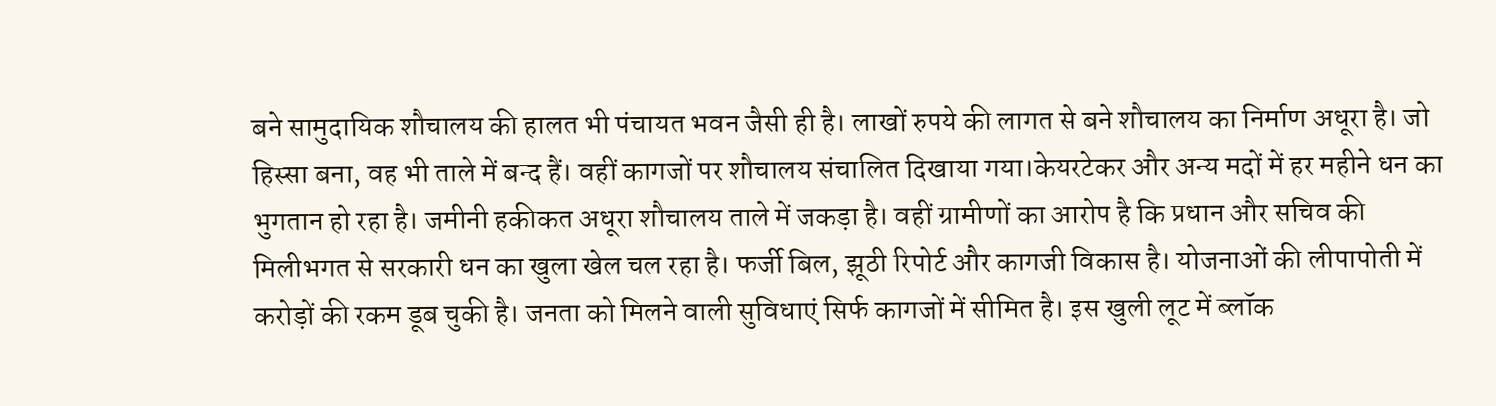बने सामुदायिक शौचालय की हालत भी पंचायत भवन जैसी ही है। लाखों रुपये की लागत से बने शौचालय का निर्माण अधूरा है। जो हिस्सा बना, वह भी ताले में बन्द हैं। वहीं कागजों पर शौचालय संचालित दिखाया गया।केयरटेकर और अन्य मदों में हर महीने धन का भुगतान हो रहा है। जमीनी हकीकत अधूरा शौचालय ताले में जकड़ा है। वहीं ग्रामीणों का आरोप है कि प्रधान और सचिव की मिलीभगत से सरकारी धन का खुला खेल चल रहा है। फर्जी बिल, झूठी रिपोर्ट और कागजी विकास है। योजनाओं की लीपापोती में करोड़ों की रकम डूब चुकी है। जनता को मिलने वाली सुविधाएं सिर्फ कागजों में सीमित है। इस खुली लूट में ब्लॉक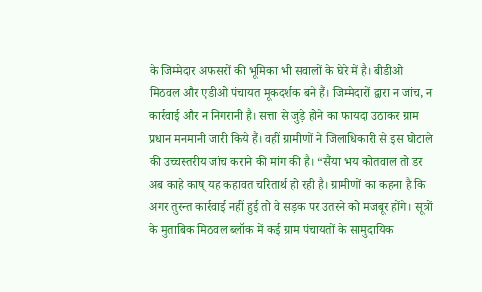के जिम्मेदार अफसरों की भूमिका भी सवालों के घेरे में है। बीडीओ मिठवल और एडीओ पंचायत मूकदर्शक बने हैं। जिम्मेदारों द्वारा न जांच, न कार्रवाई और न निगरानी है। सत्ता से जुड़े होने का फायदा उठाकर ग्राम प्रधान मनमानी जारी किये हैं। वहीं ग्रामीणों ने जिलाधिकारी से इस घोटाले की उच्चस्तरीय जांच कराने की मांग की है। “सैंया भय कोतवाल तो डर अब काहे काष् यह कहावत चरितार्थ हो रही है। ग्रामीणों का कहना है कि अगर तुरन्त कार्रवाई नहीं हुई तो वे सड़क पर उतरने को मजबूर होंगे। सूत्रों के मुताबिक मिठवल ब्लॉक में कई ग्राम पंचायतों के सामुदायिक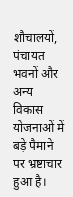शौचालयों, पंचायत भवनों और अन्य विकास योजनाओं में बड़े पैमाने पर भ्रष्टाचार हुआ है।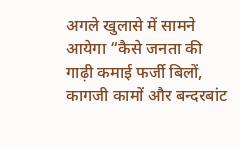अगले खुलासे में सामने आयेगा “कैसे जनता की गाढ़ी कमाई फर्जी बिलों, कागजी कामों और बन्दरबांट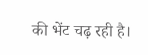की भेंट चढ़ रही है।